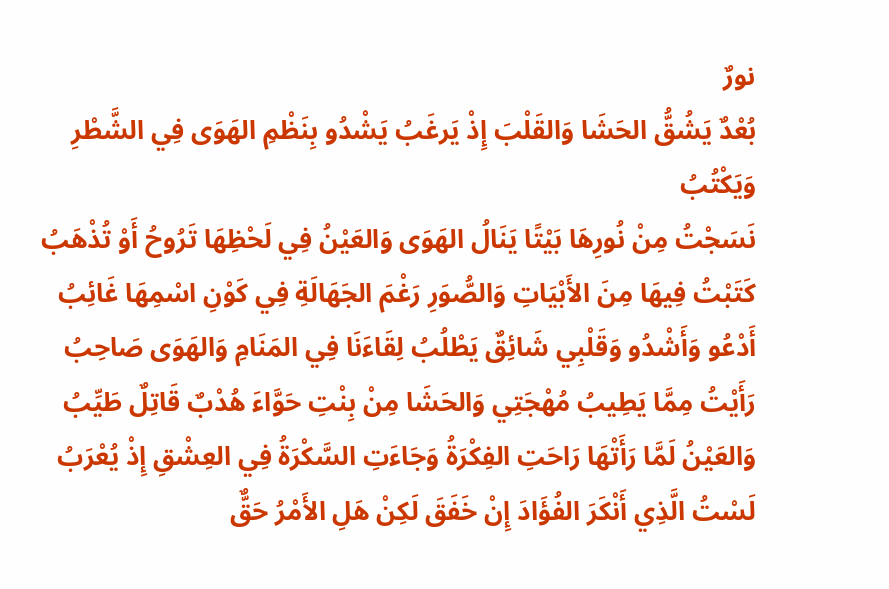نورٌ
بُعْدٌ يَشُقُّ الحَشَا وَالقَلْبَ إِذْ يَرغَبُ يَشْدُو بِنَظْمِ الهَوَى فِي الشَّطْرِ وَيَكْتُبُ
نَسَجْتُ مِنْ نُورِهَا بَيْتًا يَنَالُ الهَوَى وَالعَيْنُ فِي لَحْظِهَا تَرُوحُ أَوْ تُذْهَبُ
كَتَبْتُ فِيهَا مِنَ الأَبْيَاتِ وَالصُّوَرِ رَغْمَ الجَهَالَةِ فِي كَوْنِ اسْمِهَا غَائِبُ
أَدْعُو وَأَشْدُو وَقَلْبِي شَائِقٌ يَطْلُبُ لِقَاءَنَا فِي المَنَامِ وَالهَوَى صَاحِبُ
رَأَيْتُ مِمَّا يَطِيبُ مُهْجَتِي وَالحَشَا مِنْ بِنْتِ حَوَّاءَ هُدْبٌ قَاتِلٌ طَيِّبُ
وَالعَيْنُ لَمَّا رَأَتْهَا رَاحَتِ الفِكْرَةُ وَجَاءَتِ السَّكْرَةُ فِي العِشْقِ إِذْ يُعْرَبُ
لَسْتُ الَّذِي أَنْكَرَ الفُؤَادَ إِنْ خَفَقَ لَكِنْ هَلِ الأَمْرُ حَقٌّ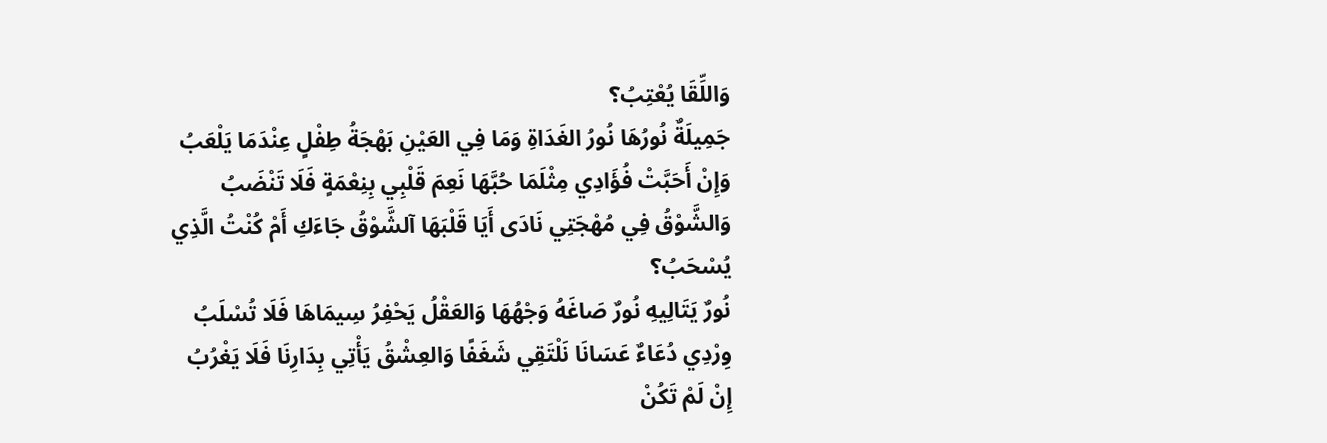وَاللِّقَا يُعْتِبُ؟
جَمِيلَةٌ نُورُهَا نُورُ الغَدَاةِ وَمَا فِي العَيْنِ بَهْجَةُ طِفْلٍ عِنْدَمَا يَلْعَبُ
وَإِنْ أَحَبَّتْ فُؤَادِي مِثْلَمَا حُبَّهَا نَعِمَ قَلْبِي بِنِعْمَةٍ فَلَا تَنْضَبُ
وَالشَّوْقُ فِي مُهْجَتِي نَادَى أَيَا قَلْبَهَا آلشَّوْقُ جَاءَكِ أَمْ كُنْتُ الَّذِي يُسْحَبُ؟
نُورٌ يَتَالِيهِ نُورٌ صَاغَهُ وَجْهُهَا وَالعَقْلُ يَحْفِرُ سِيمَاهَا فَلَا تُسْلَبُ
وِرْدِي دُعَاءٌ عَسَانَا نَلْتَقِي شَغَفًا وَالعِشْقُ يَأْتِي بِدَارِنَا فَلَا يَغْرُبُ
إِنْ لَمْ تَكُنْ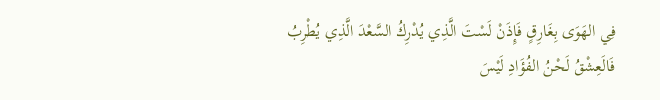فِي الهَوَى بِغَارِقٍ فَإِذَنْ لَسْتَ الَّذِي يُدْرِكُ السَّعْدَ الَّذِي يُطْرِبُ
فَالَعِشْقُ لَحْنُ الفُؤَادِ لَيْسَ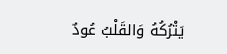يَتْرُكُهُ وَالقَلْبُ عُودٌ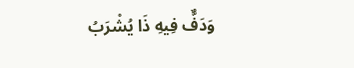وَدَفٌّ فِيهِ ذَا يُشْرَبُ